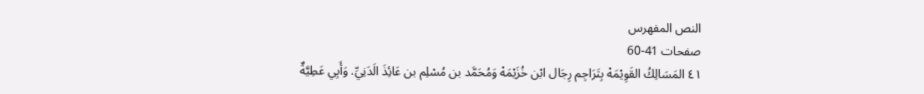النص المفهرس
صفحات 41-60
٤١ المَسَالِكُ القَوِيْمَهْ بِتَرَاجِم رِجَال ابْن خُزَيْمَهْ وَمُحَمَّد بن مُسْلِم بن عَائِذَ الَدَنِيِّ. وَأَبِي عَطِيَّةٌ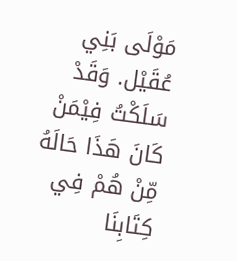مَوْلَى بَنِي عُقَيْل. وَقَدْ سَلَكْتُ فِيْمَنْ كَانَ هَذَا حَالَهُ مِّنْ هُمْ فِي كِتَابِنَا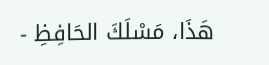هَذَا، مَسْلَكَ الحَافِظِ -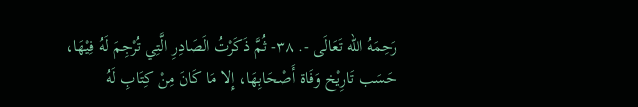رَحِمَهُ الله تَعَالَى -. ٣٨- ثُمَّ ذَكَرْتُ الَصَادِرِ الَّتِي تُرْجِمَ لَهُ فِيْهَا، حَسَب تَارِيْخ وَفَاة أَصْحَابِهَا، إِلا مَا كَانَ مِنْ كِتَابِ لَهُ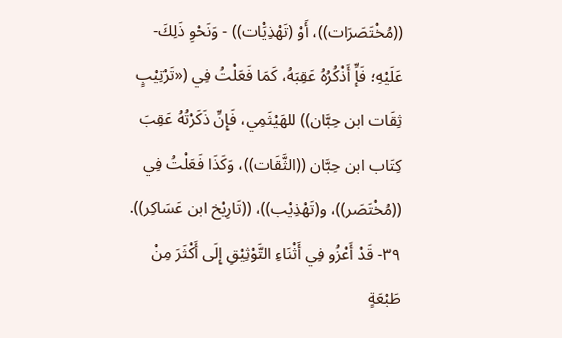((مُخْتَصَرَات))، أَوْ (تَهْذِيَْات)) - وَنَحْوِ ذَلِكَ- عَلَيْهِ؛ فَإِّ أَذْكُرُهُ عَقِبَهُ، كَمَا فَعَلْتُ فِي («تَرْتِيْبٍ ثِقَات ابن حِبَّان)) للهَيْثَمِي، فَإِنِّ ذَكَرْتُهُ عَقِبَ كِتَاب ابن حِبَّان ((الثَّقَات))، وَكَذَا فَعَلْتُ فِي ((مُخْتَصَر))، و(تَهْذِيْب))، ((تَارِیْخ ابن عَسَاكِر)). ٣٩- قَدْ أَعْزُو فِي أَثْنَاءِ التَّوْثِيْقِ إِلَى أَكْثَرَ مِنْ طَبْعَةٍ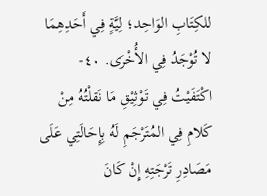للكِتَابِ الوَاحِد؛ لِيَّةٍ فِي أَحَدِهِمَا لا تُوْجَدُ فِي الأُخْرَى. ٤٠- اكْتَفَيْتُ فِي تَوْثِيْقِ مَا نَقلْتُهُ مِنْ كَلامِ فِي المُتَرْجَمِ لَهُ بِإِحَالَتِي عَلَى مَصَادِرِ تَرْجَتِهِ إِنْ كَانَ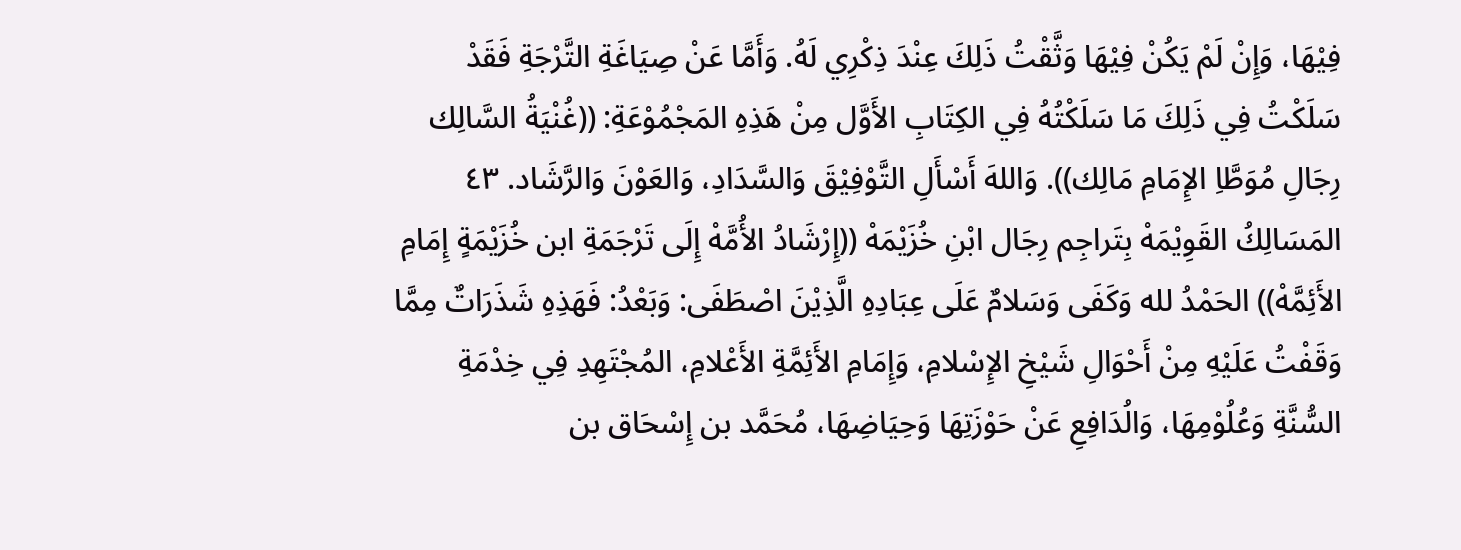فِيْهَا، وَإِنْ لَمْ يَكُنْ فِيْهَا وَثَّقْتُ ذَلِكَ عِنْدَ ذِكْرِي لَهُ. وَأَمَّا عَنْ صِيَاغَةِ التَّرْجَةِ فَقَدْ سَلَكْتُ فِي ذَلِكَ مَا سَلَكْتُهُ فِي الكِتَابِ الأَوَّل مِنْ هَذِهِ المَجْمُوْعَةِ: ((غُنْيَةُ السَّالِك رِجَالِ مُوَطَّاِ الإِمَامِ مَالِك)). وَاللهَ أَسْأَلِ التَّوْفِيْقَ وَالسَّدَادِ، وَالعَوْنَ وَالرَّشَاد. ٤٣ المَسَالِكُ القَوِيْمَهْ بِتَراجِم رِجَال ابْنِ خُزَيْمَهْ ((إِرْشَادُ الأُمَّهْ إِلَى تَرْجَمَةِ ابن خُزَيْمَةٍ إِمَامِ الأَئِمَّهْ)) الحَمْدُ لله وَكَفَى وَسَلامٌ عَلَى عِبَادِهِ الَّذِيْنَ اصْطَفَى: وَبَعْدُ: فَهَذِهِ شَذَرَاتٌ مِمَّا وَقَفْتُ عَلَيْهِ مِنْ أَحْوَالِ شَيْخِ الإِسْلامِ، وَإِمَامِ الأَئِمَّةِ الأَعْلامِ، المُجْتَهِدِ فِي خِدْمَةِ السُّنَّةِ وَعُلُوْمِهَا، وَالُدَافِعِ عَنْ حَوْزَتِهَا وَحِيَاضِهَا، مُحَمَّد بن إِسْحَاق بن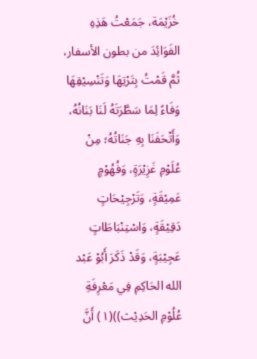خُزَيْمَة، جَمَعْتُ هَذِهِ الفَوَائِدَ من بطون الأسفار، ثُمَّ قَمْتُ بِتَرْتِهَا وَتَنْسِيْقِهَا وَفَاءً لِمَا سَطَّرَتَهُ لَنَا بَنَانُهُ، وَأَتْحَفَنَا بِهِ جَنَاتُهُ؛ مِنْ عُلَوْمِ غَزِيْرَةٍ، وَفُهُوْمٍ عَمِيْقَةٍ، وَتَرْجِيْحَاتٍ دَقِيْقَةٍ، وَاسْتِنْبَاطَاتٍ عَجِيْبَةٍ، وَقَدْ ذَكَرَ أَبُوْ عَبْد الله الحَاكِمِ فِي مَعْرِفَةِ عُلُوْمِ الحَدِيْث))(١) أَنَّ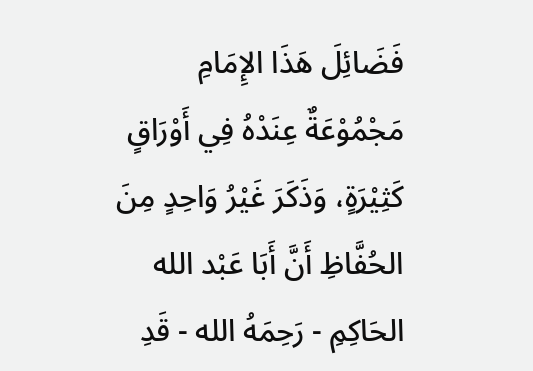فَضَائِلَ هَذَا الإِمَامِ مَجْمُوْعَةٌ عِنَدْهُ فِي أَوْرَاقٍ كَثِيْرَةٍ، وَذَكَرَ غَيْرُ وَاحِدٍ مِنَ الحُفَّاظِ أَنَّ أَبَا عَبْد الله الحَاكِمِ - رَحِمَهُ الله - قَدِ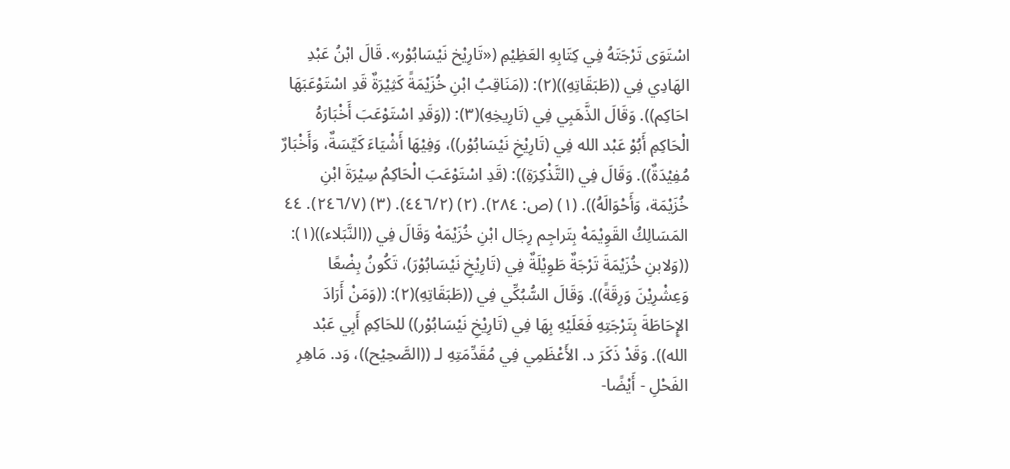اسْتَوَى تَرْجَتَهُ فِي كِتَابِهِ العَظِيْمِ («تَارِيْخ نَیْسَابُوْر». قَالَ ابْنُ عَبْدِ الهَادِي فِي ((طَبَقَاتِهِ))(٢): ((مَنَاقِبُ ابْنِ خُزَيْمَةً كَثِيْرَةٌ قَدِ اسْتَوْعَبَهَا احَاكِم)). وَقَالَ الذَّهَبِي فِي (تَارِيخِهِ)(٣): ((وَقَدِ اسْتَوْعَبَ أَخْبَارَهُ الْحَاكِمِ أَبُوْ عَبْد الله فِي (تَارِيْخِ نَيْسَابُوْر))، وَفِيْهَا أَشْيَاءَ كَيِّسَةٌ، وَأَخْبَارٌ مُفِيْدَةٌ)). وَقَالَ فِي (التَّذْكِرَةِ)): (قَدِ اسْتَوْعَبَ الْحَاكِمُ سِيْرَةَ ابْنِ خُزَيْمَة، وَأَحْوَالَهُ)). (١) (ص: ٢٨٤). (٢) (٤٤٦/٢). (٣) (٢٤٦/٧). ٤٤ المَسَالِكُ القَوِيْمَهْ بِتَراجِم رِجَال ابْنِ خُزَيْمَهْ وَقَالَ فِي ((النَّبَلاء))(١): ((وَلابنِ خُزَيْمَةَ تَرْجَةٌ طَوِيْلَةٌ فِي (تَارِيْخِ نَيْسَابُوْرَ)، تَكُونُ بِضْعًا وَعِشْرِيْنَ وَرِقَةً)). وَقَالَ السُّبُكِّي فِي ((طَبَقَاتِهِ)(٢): ((وَمَنْ أَرَادَ الإِحَاطَةَ بِتَرْجَتِهِ فَعَلَيْهِ بِهَا فِي (تَارِيْخِ نَيْسَابُوْر)) للحَاكِمِ أَبِي عَبْد الله)). وَقَدْ ذَكَرَ د. الأَعْظَمِي فِي مُقَدِّمَتِهِ لـ ((الصَّحِيْح))، وَد. مَاهِرِ الفَحْلِ - أَيْضًا-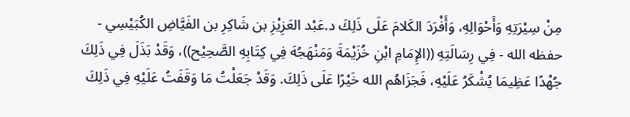مِنْ سِيْرَتِهِ وَأَحْوَالِهِ، وَأَفْرَدَ الكَلامَ عَلَى ذَلِكَ د.عَبْد العَزِيْزِ بن شَاكِرِ بن الفَيَّاضِ الكُبَيْسِي - حفظه الله - فِي رِسَالَتِهِ ((الإِمَامِ ابْنِ خُزَيْمَةَ وَمَنْهَجُهَ فِي كِتَابِهِ الصَّحِيْح))، وَقَدْ بَذَلَ فِي ذَلِكَ جُهْدًا عَظِيمَا يُشْكَرُ عَلَيْهِ، فَجَزَاهُم الله خَيْرًا عَلَى ذَلِكَ. وَقَدْ جَعَلْتُ مَا وَقَفَتُ عَلَيْهِ فِي ذَلِكَ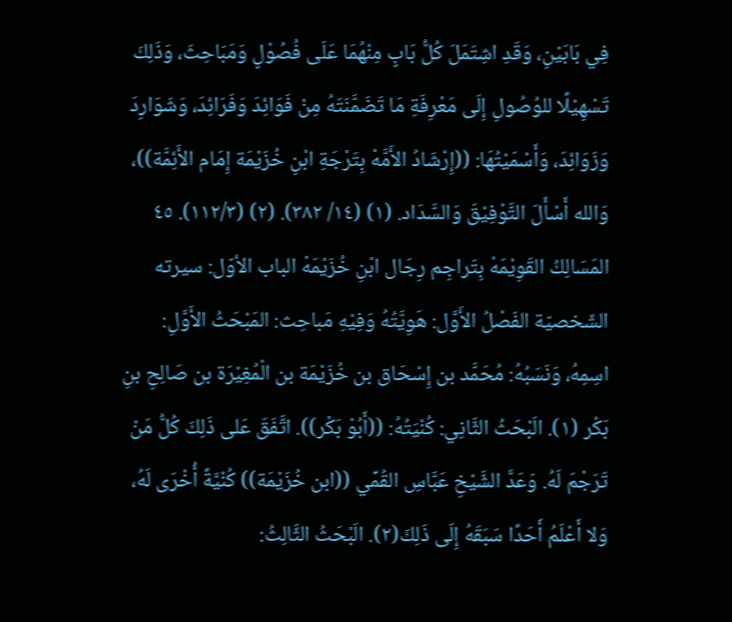فِي بَابَيْنِ، وَقَدِ اشِتَمَلَ كُلُّ بَابٍ مِنْهُمَا عَلَى فُصُوْلٍ وَمَبَاحِثَ، وَذَلِكَ تَسْهِيْلًا للوُصُولِ إِلَى مَعْرِفَةِ مَا تَضَمَّنَتَهُ مِنْ فَوَائِدَ وَفَرَائِدَ، وَشَوَارِدَ وَزَوَائِدَ، وَأَسْمَيْتُهَا: ((إِرْشَادُ الأَمَّهْ بِتَرْجَةِ ابْنِ خُزَيْمَة إِمَام الأَئِمَّة))، وَالله أَسْأَلَ التَّوْفِيْقَ وَالسَّدَاد. (١) (١٤/ ٣٨٢). (٢) (١١٢/٣). ٤٥ المَسَالِكُ القَوِيْمَهْ بِتَراجِم رِجَال ابْنِ خُزَیْمَهْ الباب الأوّل: سيرته الشّخصيّة الفَصْلُ الأَوَّل: هَوِيَّتُهُ وَفِيْهِ مَباحِث: المَبْحَثُ الأَوَّلِ: اسِمِهُ، وَنَسَبُهُ: مُحَمَّد بن إِسْحَاق بن خُزَيْمَة بن الْمُغِيْرَة بن صَالِحِ بنِ بَكْر (١). الَبْحَثُ الثَّانِي: كُنْيَتُهُ: ((أَبُوْ بَكْر)). اتَّفَقَ عَلى ذَلِكَ كُلُّ مَنْ تَرَجْمَ لَهُ. وَعَدَّ الشَّيْخِ عَبَّاسِ القُمِّي ((ابن خُزَيْمَة)) كُنْيَّةً أُخْرَى لَهُ، وَلا أَعْلَمُ أَحَدًا سَبَقَهُ إِلَى ذَلِكَ(٢). الَبْحَثُ الثَّالِثُ: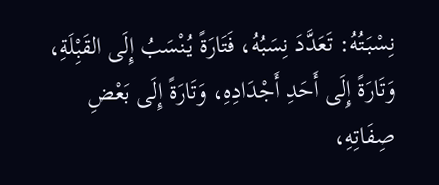نِسْبَتُهُ: تَعَدَّدَ نِسَبُهُ، فَتَارَةً يُنْسَبُ إِلَى القَبِْلَةِ، وَتَارَةً إِلَى أَحَدِ أَجْدَادِهِ، وَتَارَةً إِلَى بَعْضِ صِفَاتِهِ،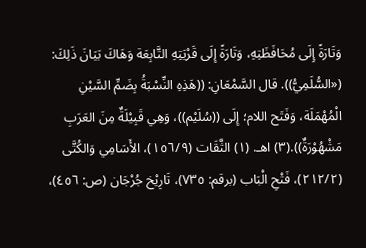وَتَارَةً إِلَى مُحَافَظَتِهِ، وَتَارَةً إِلَى قَرْيَتِهِ التَّابِعَة وَهَاكَ بَيَانَ ذَلِكَ: («السُّلَمِيُّ)). قال السَّمْعَانِ: ((هَذِهِ النِّسْبَةُ بِضَمِّ السَّيْنِ الْمُهْمَلَة، وَفَتَح اللام؛ إِلَى ((سُلَیْم))، وَهِي قَبِيْلَةٌ مِنَ العَرَبِ مَشْهُوْرَةٌ)).(٣) اهـ. (١) الثَّقَات (١٥٦/٩)، الأَسَامِي وَالكُتَّى (٢١٢/٢)، فَتْحِ الْبَاب (برقم: ٧٣٥)، تَارِيْخ جُرْجَان (ص: ٤٥٦)،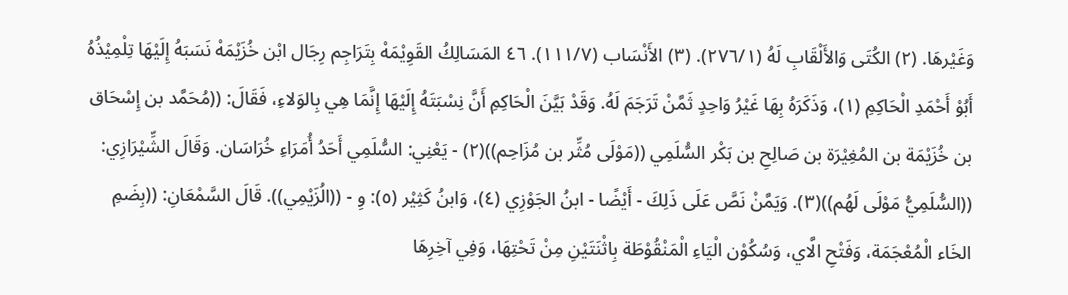وَغَيْرهَا. (٢) الكُتَى وَالأَلْقَابِ لَهُ (٢٧٦/١). (٣) الأَنْسَاب (١١١/٧). ٤٦ المَسَالِكُ القَوِيْمَهْ بِتَرَاجِم رِجَال ابْن خُزَیْمَهْ نَسَبَهُ إِلَيْهَا تِلْمِيْذُهُ أَبُوْ أَحْمَدِ الْحَاكِمِ (١)، وَذَكَرَهُ بِهَا غَيْرُ وَاحِدٍ ثَمَّنْ تَرَجَمَ لَهُ. وَقَدْ بَيَّنَ الْحَاكِمِ أَنَّ نِسْبَتَهُ إِلَيْهَا إِنَّمَا هِي بِالوَلاءِ، فَقَالَ: ((مُحَمَّد بن إِسْحَاق بن خُزَيْمَة بن المُغِيْرَة بن صَالِحِ بن بَكْر السُّلَمِي ((مَوْلَى مُثِّر بن مُزَاحِم))(٢) - يَعْنِي: السُّلَمِي أَحَدُ أُمَرَاءِ خُرَاسَان. وَقَالَ الشِّيْرَازِي: ((السُّلَمِيُّ مَوْلَى لَهُم))(٣). وَيَمَّنْ نَصَّ عَلَى ذَلِكَ - أَيْضًا - ابنُ الجَوْزِي (٤)، وَابنُ كَثِيْر (٥): وِ - ((الُزَيْمِي)). قَالَ السَّمْعَانِ: ((بِضَمِ الخَاء الْمُعْجَمَة، وَفَتْحِ الَّاي، وَسُكُوْن الْيَاءِ الْمَنْقُوْطَة بِاثْنَتَيْنِ مِنْ تَحْتِهَا، وَفِي آخِرِهَا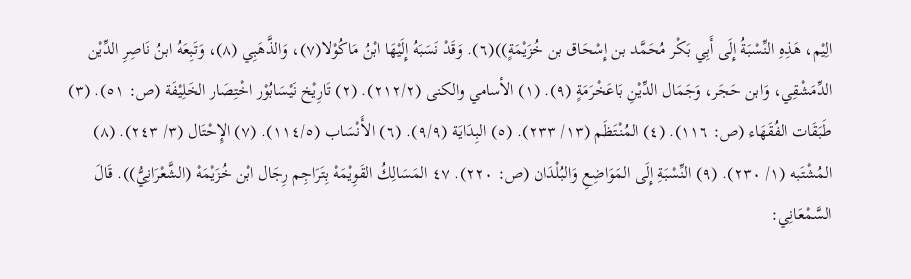الِيْم، هَذِهِ النِّسْبَةُ إِلَى أَبِي بَكْر مُحَمَّد بن إِسْحَاق بن خُزَيْمَةٍ))(٦). وَقَدْ نَسَبَهُ إِلَيْهَا ابْنُ مَاكُوْلا(٧)، وَالذَّهَبِي (٨)، وَتَبِعَهُ ابنُ نَاصِرِ الدِّيْن الدِّمَشْقِي، وَابن حَجَر، وَجَمَال الدِّيْنِ بَاعَخْرَمَةٍ (٩). (١) الأسامي والكنى (٢١٢/٢). (٢) تَارِيْخ نَيْسَابُوْر اخْتِصَار الخَلِيْفَة (ص: ٥١). (٣) طَبَقَات الفُقَهَاء (ص: ١١٦). (٤) المُنْتَظَم (١٣/ ٢٣٣). (٥) البِدَايَة (٩/٩). (٦) الأَنْسَاب (١١٤/٥). (٧) الإِحْتَال (٣/ ٢٤٣). (٨) المُشْتَبه (١/ ٢٣٠). (٩) النِّسْبَةِ إِلَى المَوَاضِعِ وَالبُلْدَان (ص: ٢٢٠). ٤٧ المَسَالِكُ القَوِيْمَهْ بِتَرَاجِم رِجَال ابْن خُزَيْمَهْ (الشَّعْرَانِيُّ)). قَالَ السَّمْعَانِي: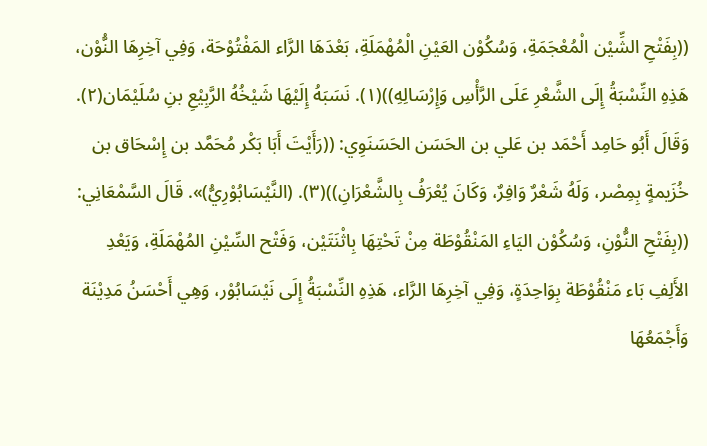((بِفَتْحِ الشِّيْن الْمُعْجَمَةِ، وَسُكُوْن العَيْنِ الْمُهْمَلَةِ، بَعْدَهَا الرَّاء المَفْتُوْحَة، وَفِي آخِرِهَا النُّوْن، هَذِهِ النِّسْبَةُ إِلَى الشَّعْرِ عَلَى الرَّأْسِ وَإِرْسَالِهِ))(١). نَسَبَهُ إِلَيْهَا شَيْخُهُ الرَّبِيْعِ بنِ سُلَيْمَان(٢). وَقَالَ أَبُو حَامِد أَحْمَد بن عَلي بن الحَسَن الحَسَنَوِي: ((رَأَيْتَ أَبَا بَكْر مُحَمَّد بن إِسْحَاق بن خُزَيمةٍ بِمِصْر، وَلَهُ شَعْرٌ وَافِرٌ، وَكَانَ يُعْرَفُ بِالشَّعْرَانِ))(٣). (النَّيْسَابُوْرِيُّ)». قَالَ السَّمْعَانِي: ((بِفَتْحِ النُّوْنِ، وَسُكُوْن اليَاءِ المَنْقُوْطَة مِنْ تَحْتِهَا بِاثْنَتَيْن، وَفَتْح السِّيْنِ المُهْمَلَةِ، وَيَعْدِ الأَلِفِ بَاء مَنْقُوْطَة بِوَاحِدَةٍ، وَفِي آخِرِهَا الرَّاء، هَذِهِ النِّسْبَةُ إِلَى نَيْسَابُوْر، وَهِي أَحْسَنُ مَدِيْنَة وَأَجْمَعُهَا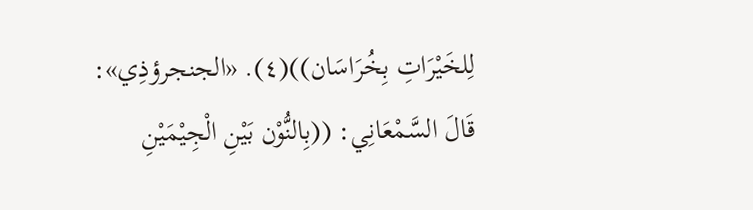لِلخَيْرَاتِ بِخُرَاسَان))(٤). «الجنجرؤذِي»: قَالَ السَّمْعَانِي: ((بِالنُّوْن بَيْنِ الْجِيْمَيْنِ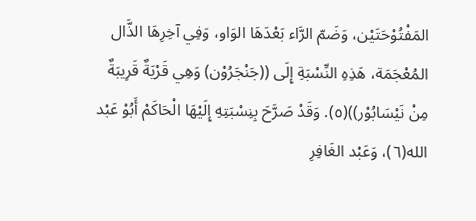المَفْتُوْحَتَيْن، وَضَمّ الرَّاء بَعْدَهَا الوَاو، وَفِي آخِرِهَا الذَّال المُعْجَمَة، هَذِهِ النِّسْبَةِ إِلَى ((جَنْجَرُوْن) وَهِي قَرْيَةٌ قَرِيبَةٌ مِنْ نَيْسَابُوْر))(٥). وَقَدْ صَرَّحَ بِنِسْبَتِهِ إِلَيْهَا الْحَاكَمْ أَبُوْ عَبْد الله(٦)، وَعَبْد الغَافِرِ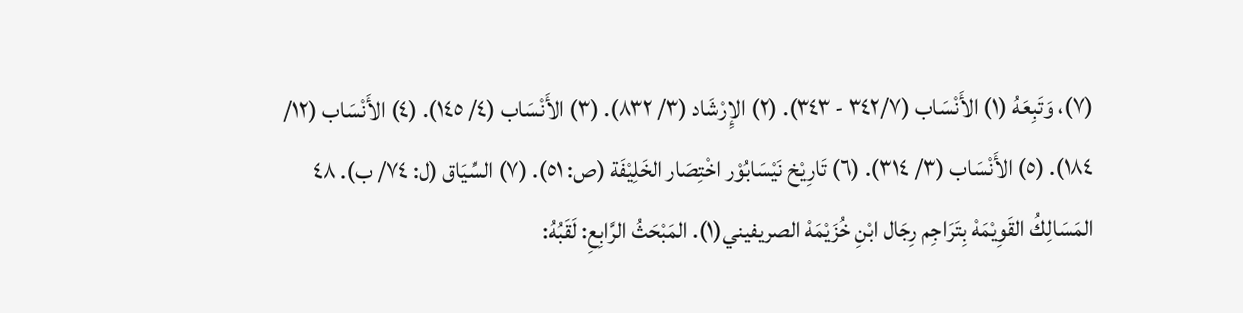(٧)، وَتَبِعَهُ (١) الأَنْسَاب (٣٤٢/٧ - ٣٤٣). (٢) الإِرْشَاد (٣/ ٨٣٢). (٣) الأَنْسَاب (٤/ ١٤٥). (٤) الأَنْسَاب (١٢/ ١٨٤). (٥) الأَنْسَاب (٣/ ٣١٤). (٦) تَارِيْخ نَيْسَابُوْر اخْتِصَار الخَلِيْفَة (ص: ٥١). (٧) السِّيَاق (ل: ٧٤/ ب). ٤٨ المَسَالِكُ القَوِيْمَهْ بِتَرَاجِم رِجَال ابْنِ خُزَيْمَهْ الصريفيني(١). المَبْحَثُ الرَّابِعِ: لَقَبُهُ: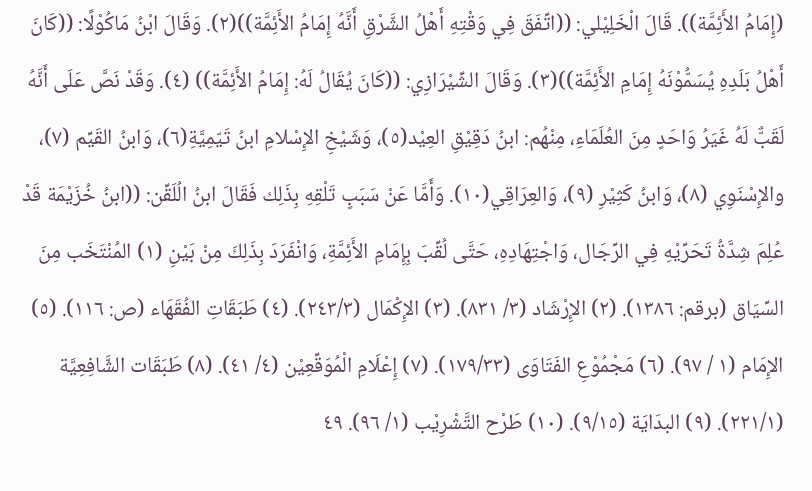(إِمَامُ الأَئِمَّة)). قَالَ الْخَلِيْلي: ((اتِّفَقَ فِي وَقْتِهِ أَهْلُ الشَّرْقِ أَنَّهُ إِمَامُ الأَئِمَّة))(٢). وَقَالَ ابْنُ مَاكُوْلًا: ((كَانَ أَهْلُ بَلَدِهِ يُسَمُّوْنَهُ إِمَامِ الأَئِمَّة))(٣). وَقَالَ الشِّيْرَازِي: ((كَانَ يُقَالُ لَهُ: إِمَامُ الأَئِمَّة)) (٤). وَقَدْ نَصَّ عَلَى أَنَّهُ لَقَبٌّ لَهُ غَيَرُ وَاحَدٍ مِنَ العُلَمَاءِ، مِنْهُم: ابنُ دَقِيْقِ العِيْد(٥)، وَشَيْخِ الإِسْلامِ ابنُ تَيّمِيَّةِ(٦)، وَابنُ القَيِّم (٧)، والإِسْنَوِي (٨)، وَابنُ كَثِيْرِ (٩)، وَالعِرَاقِي(١٠). وَأَمَّا عَنْ سَبَبٍ تَلْقِهِ بِذَلِك فَقَالَ ابنُ الُلَقِّن: ((ابنُ خُزَيْمَة قَدْ عُلِمَ شِدَّةُ تَحَرِّيْهِ فِي الرِّجَال، وَاجْتِهَادِهِ، حَتَّى لُقِّبَ بِإِمَامِ الأَئِمَّةِ، وَانْفَرَدَ بِذَلِكَ مِنْ بَيْنِ (١) المُنْتَخَب مِنَ السِّيَاق (برقم: ١٣٨٦). (٢) الإِرْشَاد (٣/ ٨٣١). (٣) الإِكْمَال (٢٤٣/٣). (٤) طَبَقَاتِ الفُقَهَاء (ص: ١١٦). (٥) الإِمَام (١ / ٩٧). (٦) مَجْمُوْعِ الفَتَاوَى (١٧٩/٣٣). (٧) إِعْلَامِ الْمُوَقِّعِيْن (٤/ ٤١). (٨) طَبَقَات الشَّافِعِيَّة (٢٢١/١). (٩) البدَايَة (٩/١٥). (١٠) طَرْح التَّشْرِيْب (١/ ٩٦). ٤٩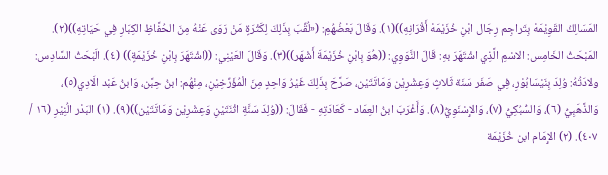المَسَالِكُ القَوِيْمَهْ بِتَراجِم رِجَال ابْنِ خُزَیْمَهْ أَقْرَانِهِ))(١). وَقَالَ بَعْضُهُمِ: («لُقِّبَ بِذَلِكَ لِكَثْرَةٍ مَنْ رَوَى عَنْهُ مِنَ الحُفَّاظِ الكِبَارِ فِي حَیَاتِهِ))(٢). المَبْحَثُ الخَامِس: الاسْمِ الَّذِي اشْتَهَرَ بهِ: قَالَ النَّوَوِي: ((هُوَ بِابْنِ خُزَيْمَةَ أَشْهَر))(٣). وَقَالَ العَيْنِي: ((اشْتَهَرَ بِابْنِ خُزَيْمَةٍ)) (٤). الَبْحَثُ السَّادِس: ولادَتُهُ: وُلِدَ بِنَيْسَابُوْرِ، فِي صَفَر سَنَة ثَلاثٍ وَعِشْرِيْن وَمَاتَتَيْن، صَرَّحَ بِذَلِكَ غَيْرُ وَاحِدٍ مِنَ الْمُؤَرِّخِيْنِ، مِنْهُم: ابنُ حِبَّن، وَابنُ عَبْد الَادِي(٥)، وَالذَّهَبِيُّ (٦)، وَالسُّبُكِيُّ (٧)، وَالإِسْنَوِيُّ(٨). وَأَغْرَبَ ابنُ العِمَاد - كَعَادَتِهِ - فَقَالَ: ((وُلِدَ سَنَّةِ اثْنَتَيْنِ وَعِشْرِيْن وَمَاتَتَيْن))(٩). (١) البَدْر الُنِيْرِ (١٦ / ٤٠٧). (٢) الإِمَام ابن خُزَيْمَة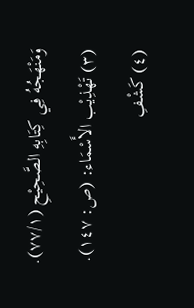وَمَنْهَجُهُ فِي كِتَابِهِ الصَّحِيْحِ (٧٧/١). (٣) تَهْذِيْب الأَسْمَاء: (ص: ١٤٧). (٤) كَشْفِ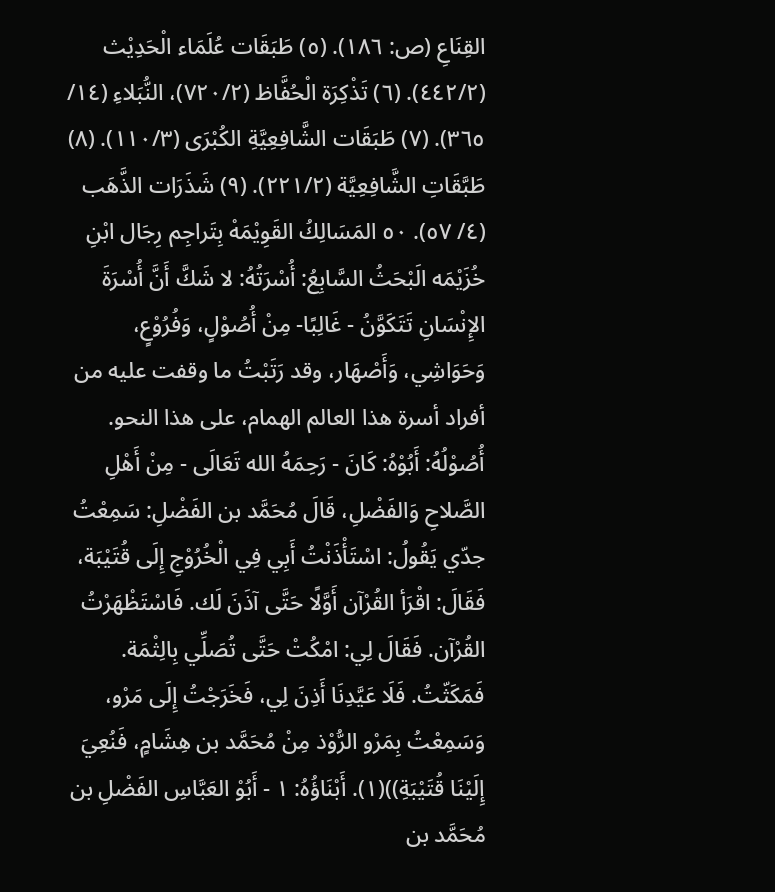القِنَاعِ (ص: ١٨٦). (٥) طَبَقَات عُلَمَاء الْحَدِيْث (٤٤٢/٢). (٦) تَذْكِرَة الْحُفَّاظ (٧٢٠/٢)، النُّبَلاءِ (١٤/ ٣٦٥). (٧) طَبَقَات الشَّافِعِيَّةِ الكُبْرَى (١١٠/٣). (٨) طَبَّقَاتِ الشَّافِعِيَّة (٢٢١/٢). (٩) شَذَرَات الذَّهَب (٤/ ٥٧). ٥٠ المَسَالِكُ القَوِيْمَهْ بِتَراجِم رِجَال ابْنِ خُزَیْمَه الَبْحَثُ السَّابِعُ: أُسْرَتُهُ: لا شَكَّ أَنَّ أُسْرَةَ الإِنْسَانِ تَتَكَوَّنُ - غَالِبًا- مِنْ أُصُوْلٍ، وَفُرُوْعٍ، وَحَوَاشِي، وَأَصْهَار، وقد رَتَبْتُ ما وقفت عليه من أفراد أسرة هذا العالم الهمام، على هذا النحو. أُصُوْلُهُ: أَبُوْهُ: كَانَ - رَحِمَهُ الله تَعَالَى - مِنْ أَهْلِ الصَّلاحِ وَالفَضْلِ، قَالَ مُحَمَّد بن الفَضْلِ: سَمِعْتُ جدّي يَقُولُ: اسْتَأْذَنْتُ أَبِي فِي الْخُرُوْجِ إِلَى قُتَيْبَة، فَقَالَ: اقْرَأ القُرْآن أَوَّلًا حَتَّى آذَنَ لَك. فَاسْتَظْهَرْتُ القُرْآن. فَقَالَ لِي: امْكُتْ حَتَّى تُصَلِّي بِالِثْمَة. فَمَكَثّتُ. فَلَا عَيَّدِنَا أَذِنَ لِي، فَخَرَجْتُ إِلَى مَرْو، وَسَمِعْتُ بِمَرْو الرُّوْذ مِنْ مُحَمَّد بن هِشَامٍ، فَنُعِيَ إِلَيْنَا قُتَيْبَةِ))(١). أَبْنَاؤُهُ: ١ - أَبُوْ العَبَّاسِ الفَضْلِ بن مُحَمَّد بن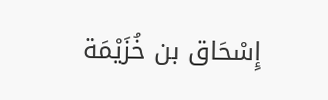إِسْحَاق بن خُزَيْمَة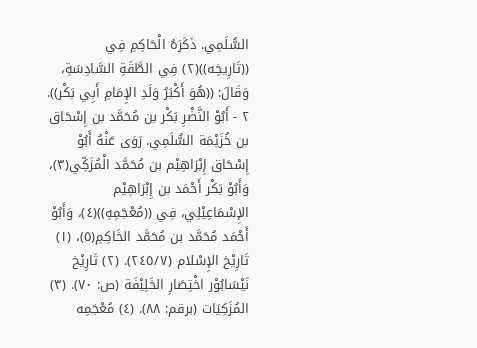السُّلَمِي. ذَكَرَهُ الْحَاكِمِ فِي ((تَارِيخِه))(٢) فِي الطَّقَةِ السَّادِسَةِ، وَقَالَ: ((هُوَ أَكْبَرُ وَلَدِ الإِمَامِ أَبِي بَكْر)). ٢ - أَبُوْ النَّضْرِ بَكْر بن مُحَمَّد بن إِسْحَاق بن خُزَيْمَة السُّلَمِي. رَوَى عَنْهُ أَبُوْ إِسْحَاق إِبْرَاهِيْم بن مُحَمَّد الْمُزَكِّي(٣)، وَأَبُوْ بَكْر أَحْمَد بن إِبْرَاهِيْم الإِسْمَاعِيْلِي، فِي ((مُعْجَمِهِ))(٤)، وَأَبُوْ أَحْمَد مُحَمَّد بن مُحَمَّد الخَاكِمِ(٥)، (١) تَارِيْخ الإِسْلام (٢٤٥/٧). (٢) تَارِيْخ نَيْسَابُوْر اخْتِصَارِ الخَلِيْفَة (ص: ٧٠). (٣) المُزَكِيَات (برقم: ٨٨). (٤) مُعْجَمِه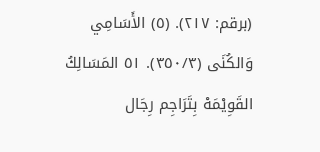(برقم: ٢١٧). (٥) الأَسَامِي وَالكُنَى (٣٥٠/٣). ٥١ المَسَالِكُ القَوِيْمَهْ بِتَرَاجِم رِجَال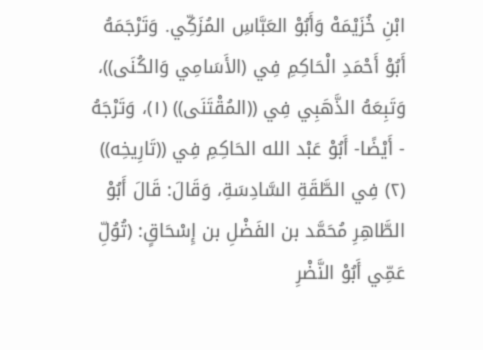ابْنِ خُزَیْمَهْ وَأَبُوْ العَبَّاسِ المُزَكِّي. وَتَرْجَمَهُ أَبُوْ أَحْمَدِ الْحَاكِمِ فِي (الأَسَامِي وَالكُنَى))، وَتَبِعَهُ الذَّهَبِي فِي ((المُقْتَنَى)) (١)، وَتَرْجَهُ - أَيْضًا- أَبُوْ عَبْد الله الحَاكِمِ فِي ((تَارِيخِه)) (٢) فِي الطَّقَةِ السَّادِسَةِ، وَقَالَ: قَالَ أَبُوْ الطَّاهِرِ مُحَمَّد بن الفَضْلِ بن إِسْحَاقٍ: (تُوُلِّ عَمِّي أَبُوْ النَّضْرِ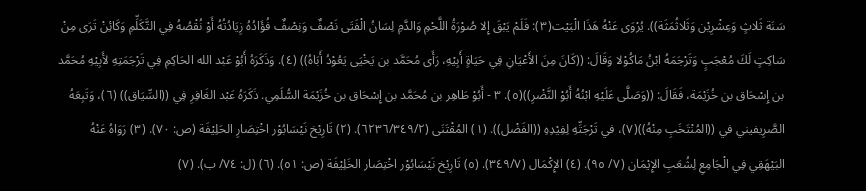سَنَة ثَلاثٍ وَعِشْرِيْن وَثَلاثُمَثَة)). يُرْوَى عَنْهُ هَذَا الْبَيْت(٣): فَلَمْ يَبْقَ إِلا صُوْرَةُ اللَّحْمِ وَالدَّمِ لِسَانُ الْفَتَى نَصْفٌ وَنِصْفٌ فُؤَادُهُ زِيَادُتُهُ أَوْ نُقْصُهُ فِي التَّكَلِّمِ وَكَائِنْ تَرَى مِنْ سَاكِتٍ لَكَ مُعْجَبٍ وَتَرْجَمَهُ ابْنُ مَاكُوْلا وَقَالَ: ((كَانَ مِنَ الأَعْيَانِ فِي حَيَاةٍ أَبِيْهِ، رَأَى مُحَمَّد بن يَخْيَى يَعُوْدُ أَبَاهُ)) (٤). وَذَكَرَهُ أَبُوْ عَبْد الله الحَاكِمِ فِي تَرْجَمَتِهِ لأَبِيْهِ مُحَمَّد بن إِسْحَاق بن خُزَيْمَة، فَقَالَ: ((وَصَلَّى عَلَيْهِ ابْنُهُ أَبُوْ النَّضْرِ))(٥). ٣ - أَبُوْ طَاهِر بن مُحَمَّد بن إِسْحَاق بن خُزَيْمَة السُّلَمِي. ذَكَرَهُ عَبْد الغَافِرِ فِي ((السِّيَاق)) (٦)، وَتَبِعَهُ الصَّرِيفيني في ((المُنْتَخَبِ مِنْهُ))(٧)، في تَرْجَتِّهِ لِفِيْدِهِ ((الفَضْل)). (١) المُقْتَنَى (٦٢٣٦/٣٤٩/٢). (٢) تَارِيْخ نَيْسَابُوْر اخْتِصَارِ الحَلِيْفَة (ص: ٧٠). (٣) رَوَاهُ عَنْهُ البَيْهَقِي فِي الْجَامِعِ لِشُعَبِ الإِيْمَان (٧/ ٩٥). (٤) الإِكْمَال (٣٤٩/٧). (٥) تَارِيْخ نَيْسَابُوْر اخْتِصَار الخَلِيْفَة (ص: ٥١). (٦) (ل: ٧٤/ ب). (٧)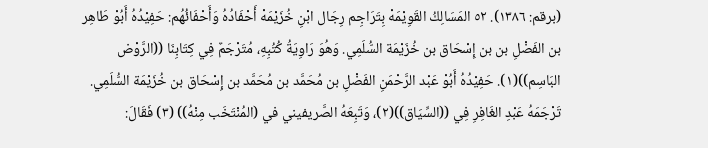(برقم: ١٣٨٦). ٥٢ المَسَالِكُ القَوِيْمَهْ بِتَرَاجِم رِجَال ابْنِ خُزَيْمَهْ أَحْفَادُهُ وَأَحْفَائُهُم: حَفِيْدُهُ أَبُوْ طَاهِر بن الفَضْلِ بن بن إِسْحَاق بن خُزَيْمَة السُّلَمِي. وَهُوَ رَاوِيَةُ كُتُبِهِ، مُتَرْجَمٌ فِي كِتَابِنَا ((الرَّوْض البَاسِم))(١). حَفِيْدُهُ أَبُوْ عَبْد الرَّحْمَنِ الفَضْلِ بن مُحَمَّد بن مُحَمَّد بن إِسْحَاق بن خُزَيْمَة السُّلَمِي. تَرْجَمَهُ عَبْدِ الغَافِرِ فِي ((السِّيَاق))(٢)، وَتَبِعَهُ الصَّريفيني في (المُنْتَخَب مِنْهُ)) (٣) فَقَالَ: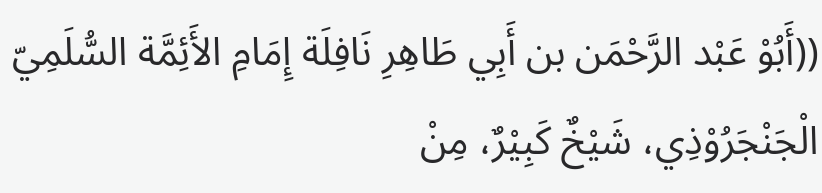((أَبُوْ عَبْد الرَّحْمَن بن أَبِي طَاهِرِ نَافِلَة إِمَامِ الأَئِمَّة السُّلَمِيّ الْجَنْجَرُوْذِي، شَيْخٌ كَبِيْرٌ، مِنْ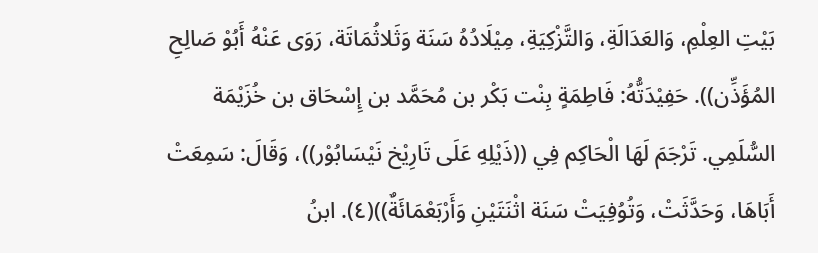بَيْتِ العِلْمِ، وَالعَدَالَةِ، وَالتَّزْكِيَةِ، مِيْلَادُهُ سَنَة وَثَلاثُمَاتَة، رَوَى عَنْهُ أَبُوْ صَالِحِ المُؤَذِّن)). حَفِيْدَتُّهُ: فَاطِمَةٍ بِنْت بَكْر بن مُحَمَّد بن إِسْحَاق بن خُزَيْمَة السُّلَمِي. تَرْجَمَ لَهَا الْحَاكِم فِي ((ذَيْلِهِ عَلَى تَارِيْخ نَيْسَابُوْر))، وَقَالَ: سَمِعَتْ أَبَاهَا، وَحَدَّثَتْ، وَتُوُفِيَتْ سَنَة اثْنَتَيْنِ وَأَرْبَعْمَائَةٌ))(٤). ابنُ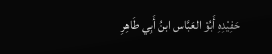حَفِيْدِهِ أَبُوْ العَبَّاس ابنُ أَبِي طَاهِرِ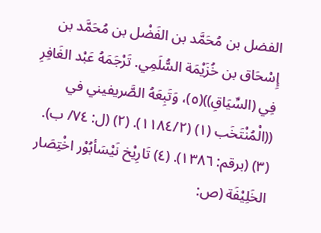الفضل بن مُحَمَّد بن الفَضْل بن مُحَمَّد بن إِسْحَاق بن خُزَيْمَة السُّلَمِي. تَرْجَمَهُ عَبْد الغَافِرِ فِي (السِّيَاقِ))(٥)، وَتَبِعَهُ الصَّريفيني في ((الْمُنْتَخَب (١) (١١٨٤/٢). (٢) (ل: ٧٤/ ب). (٣) (برقم: ١٣٨٦). (٤) تَارِيْخ نَيْسَأبُوْر اخْتِصَار الخَلِيْفَة (ص: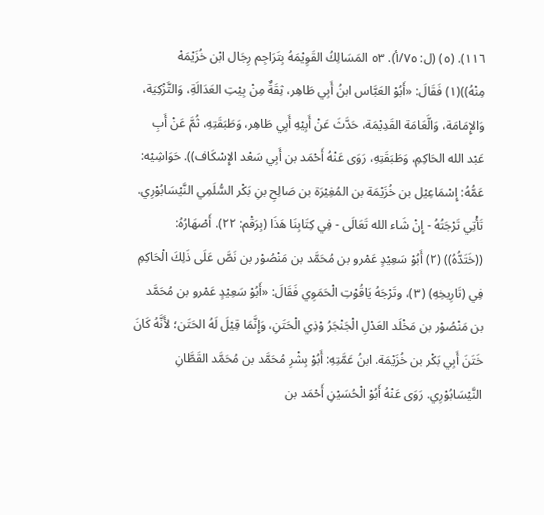١١٦). (٥) (ل: ٧٥/أ). ٥٣ المَسَالِكُ القَوِيْمَهُ بِتَرَاجِم رِجَال ابْن خُزَيْمَهْ مِنْهُ))(١) فَقَالَ: «أَبُوْ العَبَّاس ابنُ أَبِي طَاهِر، ثِقَةٌ مِنْ بِيْتِ العَدَالَةِ، وَالتَّزْكِيَة، وَالإِمَامَة، وَالَّعَامَة القَدِيْمَة، حَدَّثَ عَنْ أَبِيْهِ أَبِي طَاهِر، وَطَبَقَتِهِ، ثُمَّ عَنْ أَبِ عَبْد الله الحَاكِمِ، وَطَبَقَتِهِ، رَوَى عَنْهُ أَحْمَد بن أَبِي سَعْد الإِسْكَاف)). حَوَاشِيْه: عَمُّهُ: إِسْمَاعِيْل بن خُزَيْمَة بن المُغِيْرَة بن صَالِحِ بنِ بَكْر السُّلَمِي النَّيْسَابُوْرِي. تَأْتِي تَرْجَتُهُ - إِنْ شَاء الله تَعَالَى - فِي كِتَابِنَا هَذَا (بِرَقْم: ٢٢). أَصْهَارُهُ: ((خَتَدُّهُ)) (٢) أَبُوْ سَعِيْدٍ عَمْرو بن مُحَمَّد بن مَنْصُوْر بن نَصَّ عَلَى ذَلِكَ الْحَاكِمِ فِي (تَارِيخِهِ) (٣)، وتَرْجَهُ يَاقُوْتِ الْحَمَوِي فَقَالَ: «أَبُوْ سَعِيْدٍ عَمْرو بن مُحَمَّد بن مَنْصُوْر بن مَخْلَد العَدْلِ الْجَنْجَرُ وْذِي الْحَتَنِ، وَإِنَّمَا قِيْلَ لَهُ الحَتَن؛ لأَنَّهُ كَانَ خَتَنَ أَبِي بَكْر بن خُزَيْمَة. ابنُ عَمَّتِهِ: أَبُوْ بِشْرِ مُحَمَّد بن مُحَمَّد القَطَّانِ النَّيْسَابُوْرِي. رَوَى عَنْهُ أَبُوْ الْحُسَيْنِ أَحْمَد بن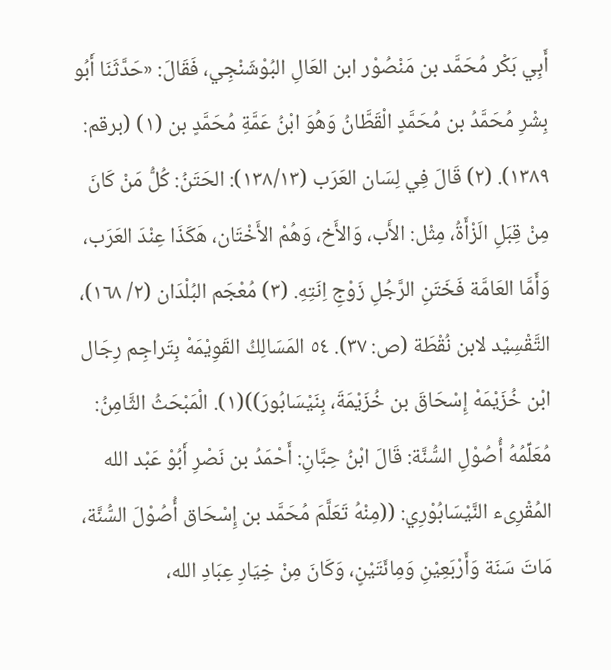أَبِي بَكْر مُحَمَّد بن مَنْصُوْر ابن العَالِ البُوْشَنْجِي، فَقَالَ: «حَدَّثَنَا أَبُو بِشْرِ مُحَمَّدُ بن مُحَمَّدٍ الْقَطَّانُ وَهُوَ ابْنُ عَمَّةِ مُحَمَّدٍ بن (١) (برقم: ١٣٨٩). (٢) قَالَ فِي لِسَان العَرَب (١٣٨/١٣): الحَتَنُ: كُلُّ مَنْ كَانَ مِنْ قِبَلِ الَزْأَةُ، مِثْل: الأَب، وَالأَخ، وَهُمْ الأَخْتَان، هَكَذَا عِنْدَ العَرَب، وَأَمَّا العَامَّة فَخَتَنِ الرَّجُلِ زَوْجِ اِنَتِهِ. (٣) مُعْجَم البُلْدَان (٢/ ١٦٨)، التَّقْسِيْد لابن نُقْطَة (ص: ٣٧). ٥٤ المَسَالِكُ القَوِيْمَهْ بِتَراجِم رِجَال ابْن خُزَیْمَهْ إِسْحَاقَ بن خُزَيْمَةَ، بِنَيْسَابُورَ))(١). الْمَبْحَثُ الثَّامِنُ: مُعَلِّمُهُ أُصُوْلِ السُّنَّة: قَالَ ابْنُ حِبَّانِ: أَحْمَدُ بن نَصْرِ أَبُوْ عَبْد الله المُقْرِىء النَّيْسَابُوْرِي: ((مِنْهُ تَعَلَّمَ مُحَمَّد بن إِسْحَاق أُصُوْلَ السُّنَّة، مَاتَ سَنَة وَأَرْبَعِيْنِ وَمِائَتَيْنٍ، وَكَانَ مِنْ خِيَارِ عِبَادِ الله،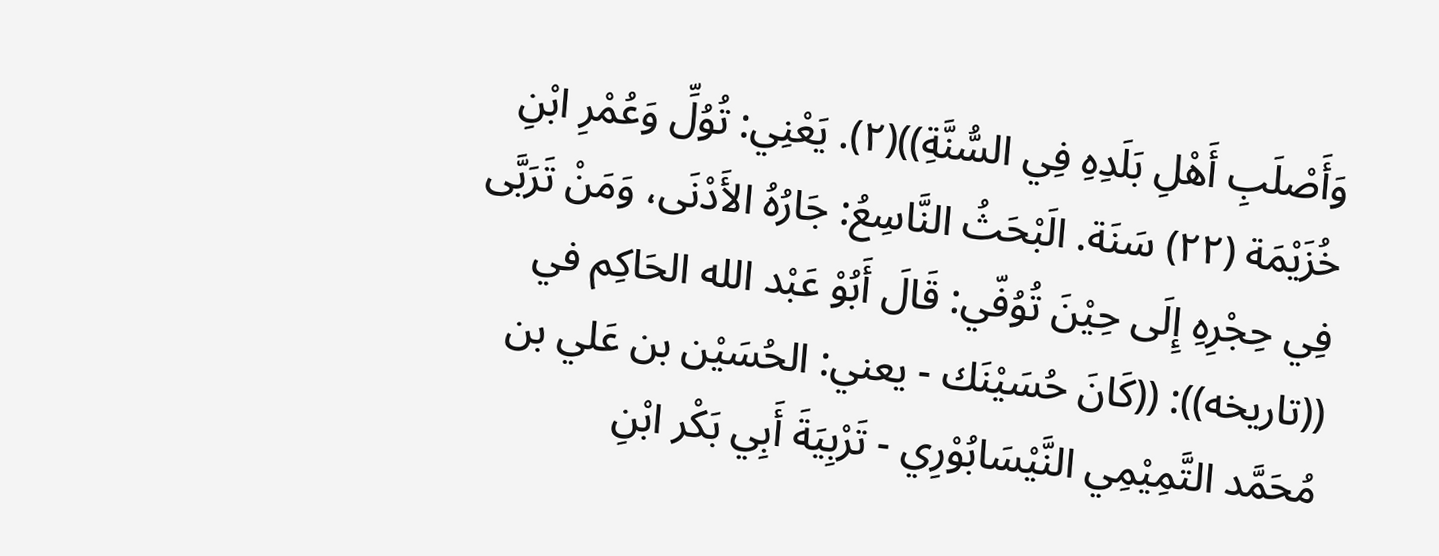وَأَصْلَبِ أَهْلِ بَلَدِهِ فِي السُّنَّةِ))(٢). يَعْنِي: تُوُلِّ وَعُمْرِ ابْنِ خُزَيْمَة (٢٢) سَنَة. الَبْحَثُ النَّاسِعُ: جَارُهُ الأَدْنَى، وَمَنْ تَرَبَّى فِي حِجْرِهِ إِلَى حِيْنَ تُوُفّي: قَالَ أَبُوْ عَبْد الله الحَاكِم في ((تاريخه)): ((كَانَ حُسَيْنَك - يعني: الحُسَيْن بن عَلي بن مُحَمَّد التَّمِيْمِي النَّيْسَابُوْرِي - تَرْبِيَةَ أَبِي بَكْر ابْنِ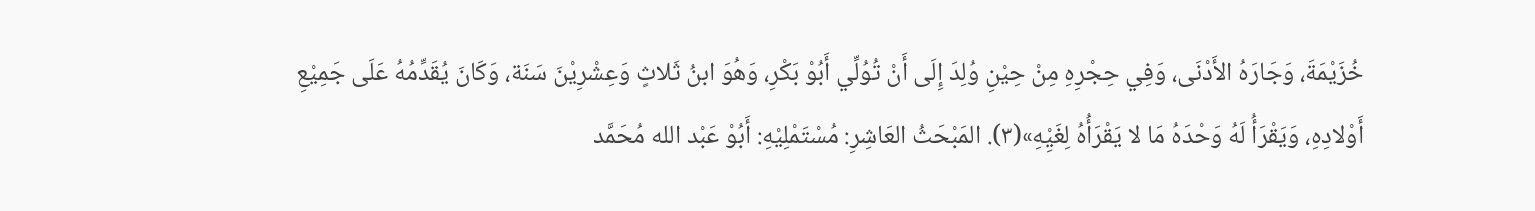خُزَيْمَةَ، وَجَارَهُ الأَدْنَى، وَفِي حِجْرِهِ مِنْ حِيْنِ وُلِدَ إِلَى أَنْ تُوُلِّي أَبُوْ بَكْرِ، وَهُوَ ابنُ ثَلاثٍ وَعِشْرِيْنَ سَنَة، وَكَانَ يُقَدِّمُهُ عَلَى جَمِيْعِ أَوْلادِهِ، وَيَقْرَأُ لَهُ وَحْدَهُ مَا لا يَقْرَأُهُ لِغَيِْهِ»(٣). المَبْحَثُ العَاشِرِ: مُسْتَمْلِيْهِ: أَبُوْ عَبْد الله مُحَمَّد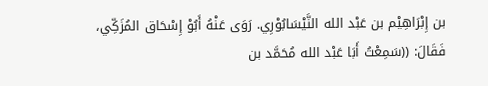بن إِبْرَاهِيْم بن عَبْد الله النَّيْسَابُوْرِي. رَوَى عَنْهُ أَبُوْ إِسْحَاق المُزَكِّي، فَقَالَ: ((سَمِعْتُ أَبَا عَبْد الله مُحَمَّد بن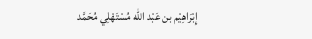إِبْرَاهِيْم بن عَبْد الله مُسْتَهْلِي مُحَمَّد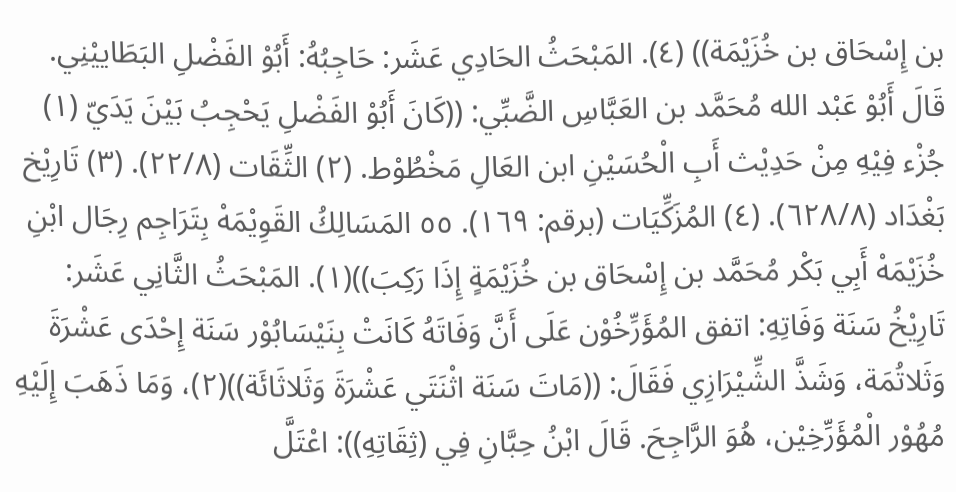بن إِسْحَاق بن خُزَيْمَة)) (٤). المَبْحَثُ الحَادِي عَشَر: حَاجِبُهُ: أَبُوْ الفَضْلِ البَطَاييْنِي. قَالَ أَبُوْ عَبْد الله مُحَمَّد بن العَبَّاسِ الضَّبِّي: ((كَانَ أَبُوْ الفَضْلِ يَحْجِبُ بَيْنَ يَدَيّ (١) جُزْء فِيْهِ مِنْ حَدِيْث أَبِ الْحُسَيْنِ ابن العَالِ مَخْطُوْط. (٢) الثِّقَات (٢٢/٨). (٣) تَارِيْخ بَغْدَاد (٦٢٨/٨). (٤) المُزَكِّيَات (برقم: ١٦٩). ٥٥ المَسَالِكُ القَوِيْمَهْ بِتَرَاجِم رِجَال ابْنِ خُزَیْمَهْ أَبِي بَكْر مُحَمَّد بن إِسْحَاق بن خُزَيْمَةٍ إِذَا رَكِبَ))(١). المَبْحَثُ الثَّانِي عَشَر: تَارِيْخُ سَنَة وَفَاتِهِ: اتفق المُؤَرِّخُوْن عَلَى أَنَّ وَفَاتَهُ كَانَتْ بِنَيْسَابُوْر سَنَة إِحْدَى عَشْرَةَ وَثَلاتُمَة، وَشَذَّ الشِّيْرَازِي فَقَالَ: ((مَاتَ سَنَة اثْنَتَي عَشْرَةَ وَثَلاثَائَة))(٢)، وَمَا ذَهَبَ إِلَيْهِ مُهُوْر الْمُؤَرِّخِيْن، هُوَ الرَّاجِحَ. قَالَ ابْنُ حِبَّانِ فِي (ثِقَاتِهِ)): اعْتَلَّ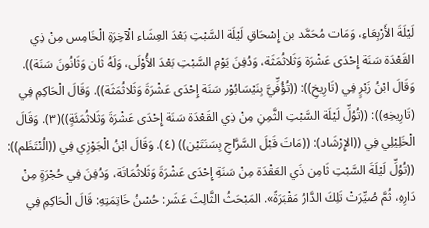لَيْلَةَ الأَرْبِعَاءِ، وَمَات مُحَمَّد بن إِسْحَاقِ لَيْلَة السَّبْتِ بَعْدَ العِشَاء الْآخِرَةِ الْخَامِس مِنْ ذِي القَعْدَة سَنَة إِحْدَى عَشْرَة وَثَلاثُمَثَة، وَدُفِنَ يَوْمِ السَّبْتِ بَعْدَ الأُوْلَى، وَلَهُ ثَان وَثَانُونَ سَنَة)). وَقَالَ ابْنُ زَبْرٍ فِي (تَارِيخِ)): ((تُؤُفِّيَّ بِنَيْسَابُوْر سَنَة إِحْدَى عَشْرَةَ وَثَلاثُمَثَة)). وَقَالَ الْحَاكِمِ فِي (تَارِيخِهِ)): ((تُوُلِّ لَيْلَة السَّبْتِ الثَّمِنِ مِنْ ذِي القَعْدَة سَنَة إِحْدَى عَشْرَةَ وَثَلاثُمَئَةٍ))(٣). وَقَالَ الْخَلِيْلِي فِي ((الإِرْشَاد): ((مَاتَ قَبْلَ السَّرَّاجِ بِسَنَتَيْن)) (٤). وَقَالَ ابْنُ الْجَوْزِي فِي ((الُنْتَظَم)): ((تُوُلِّ لَيْلَةَ السَّبْتِ ثَامِن ذَي العَقْدَة مِنْ سَنَةِ إِحْدَى عَشْرَةَ وَثَلاثُمَاتَة، وَدُفِنَ فِي حُجْرَةٍ مِنْ دَارِهِ، ثُمَّ صُيِّرَتْ تَلِكَ الدَّارُ مَقْبَرَةً». المَبْحَثُ الثَّالِثَ عَشَر: حُسْنُ خَاتِمَتِهِ: قَالَ الْحَاكِمِ فِي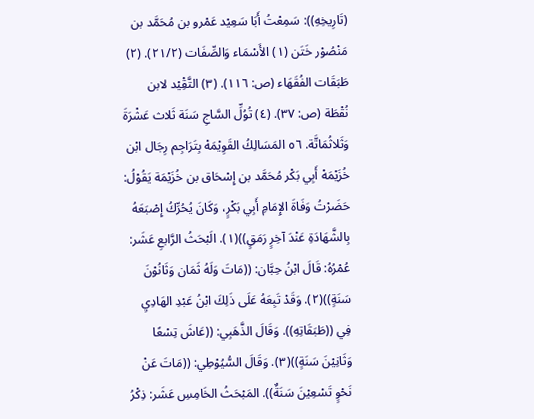(تَارِيخِهِ)): سَمِعْتُ أَبَا سَعِيْد عَمْرو بن مُحَمَّد بن مَنْصُوْر خَتَن (١) الأَسْمَاء وَالصِّفَات (٢١/٢). (٢) طَبَقَات الفُقَهَاء (ص: ١١٦). (٣) التَّقِْيْد لابن نُقْطَة (ص: ٣٧). (٤) تُوُلِّ السَّاجِ سَنَة ثَلاث عَشْرَةَ وَثَلاثُمَاتَّة. ٥٦ المَسَالِكُ القَوِيْمَهْ بِتَرَاجِم رِجَال ابْن خُزَيْمَهْ أَبِي بَكْر مُحَمَّد بن إِسْحَاق بن خُزَيْمَة يَقُوْلُ: حَضَرْتُ وَفَاةَ الإِمَامِ أَبِي بَكْرٍ، وَكَانَ يُحُرِّكُ إِصْبَعَهُ بِالشَّهَادَةِ عَنْدَ آخِرٍ رَمَقٍ))(١). الَبْحَثُ الرَّابعِ عَشَر: عُمْرُهُ: قَالَ ابْنُ حِبَّان: ((مَاتَ وَلَهُ ثَمَان وَثَانُوْنَ سَنَةٍ))(٢). وَقَدْ تَبِعَهُ عَلَى ذَلِكَ ابْنُ عَبْدِ الهَادِيِ فِي ((طَبَقَاتِهِ)). وَقَالَ الذَّهَبِي: ((عَاشَ تِسْعًا وَثَانِيْنَ سَنَةٍ))(٣). وَقَالَ السُّيُوْطِي: ((مَاتَ عَنْ نَحْوٍ تَسْعِيْنَ سَنَةٌ)). المَبْحَثُ الخَامِسِ عَشَر: ذِكْرُ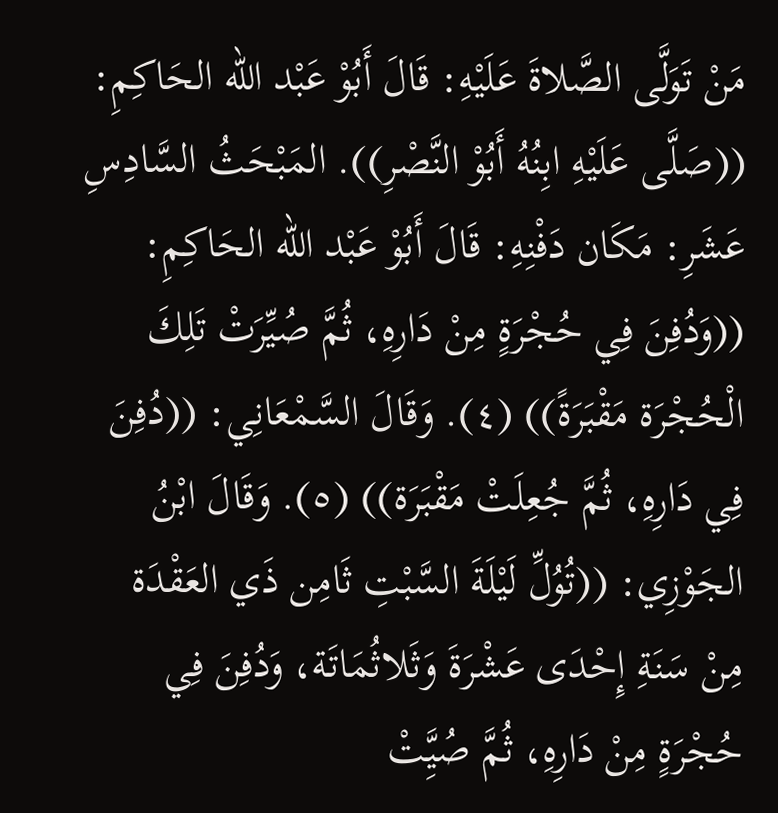مَنْ تَوَلَّى الصَّلاةَ عَلَيْهِ: قَالَ أَبُوْ عَبْد الله الحَاكِمِ: ((صَلَّى عَلَيْهِ ابِنُهُ أَبُوْ النَّصْرِ)). المَبْحَثُ السَّادِسِ عَشَرِ: مَكَان دَفْنِهِ: قَالَ أَبُوْ عَبْد الله الحَاكِمِ: ((وَدُفِنَ فِي حُجْرَةٍ مِنْ دَارِهِ، ثُمَّ صُيِّرَتْ تَلِكَ الْحُجْرَة مَقْبَرَةً)) (٤). وَقَالَ السَّمْعَانِي: ((دُفِنَ فِي دَارِهِ، ثُمَّ جُعِلَتْ مَقْبَرَة)) (٥). وَقَالَ ابْنُ الجَوْزِي: ((تُوُلِّ لَيْلَةَ السَّبْتِ ثَامِن ذَي العَقْدَة مِنْ سَنَةِ إِحْدَى عَشْرَةَ وَثَلاثُمَاتَة، وَدُفِنَ فِي حُجْرَةٍ مِنْ دَارِهِ، ثُمَّ صُيَِّتْ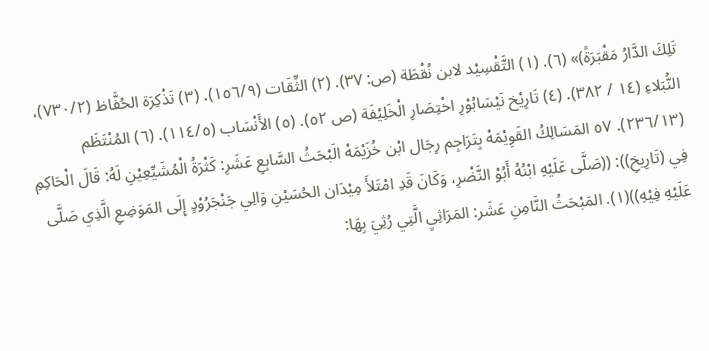تَلِكَ الدَّارُ مَقْبَرَةً)» (٦). (١) التَّقْسِيْد لابن نُقْطَة (ص: ٣٧). (٢) الثِّقَات (١٥٦/٩). (٣) تَذْكِرَة الحُفَّاظ (٧٣٠/٢)، النُّبَلاءِ (١٤ / ٣٨٢). (٤) تَارِيْخ نَيْسَابُوْرِ اخْتِصَارِ الْخَلِيْفَة (ص ٥٢). (٥) الأَنْسَاب (١١٤/٥). (٦) المُنْتَظَم (٢٣٦/١٣). ٥٧ المَسَالِكُ القَوِيْمَهْ بِتَرَاجِم رِجَال ابْن خُزَيْمَهْ الَبْحَثُ السَّابِعِ عَشَرِ: كَثْرَةُ الْمُشَيِّعِيْنِ لَهُ: قَالَ الْحَاكِمِ فِي (تَارِيخِ)): ((صَلَّى عَلَيْهِ ابْنُهُ أَبُوْ النَّضْرِ، وَكَانَ قَدِ امْتَلأَ مِيْدَان الحُسَيْنِ وَالِي جَنْجَرُوْدٍ إِلَى المَوَضِعِ الَّذِي صَلَّى عَلَيْهِ فِيْهِ))(١). المَبْحَثُ النَّامِنِ عَشَر: المَرَاثِيِ الَّتِي رُثِيَ بِهَا: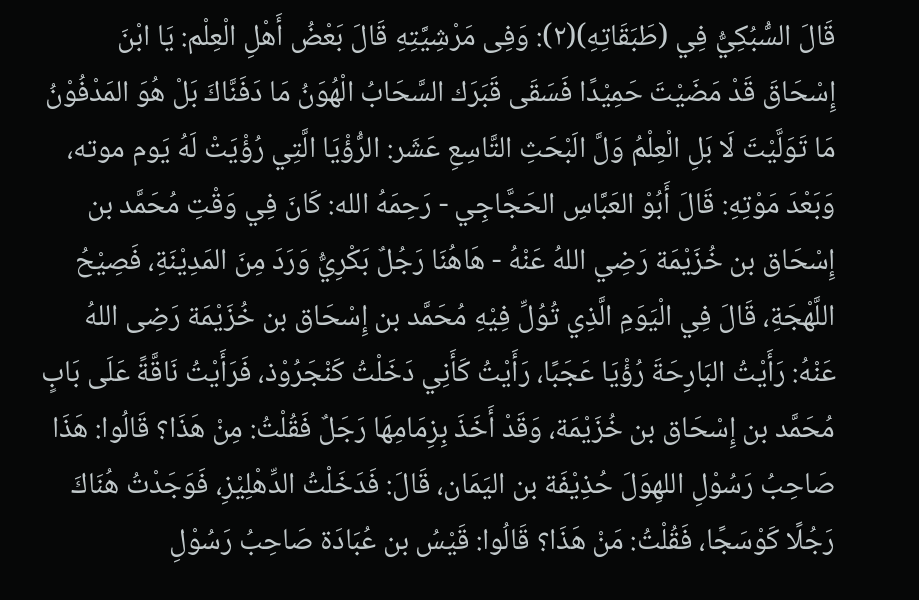قَالَ السُّبُكِيُّ فِي (طَبَقَاتِهِ)(٢): وَفِى مَرْشِيَّتِهِ قَالَ بَعْضُ أَهْلِ الْعِلْم: يَا ابْنَ إِسْحَاقَ قَدْ مَضَيْتَ حَمِيْدًا فَسَقَى قَبَرَك السَّحَابُ الْهُوَنُ مَا دَفَنَّاكَ بَلْ هُوَ المَدْفُوْنُ مَا تَوَلَّيْتَ لَا بَلِ الْعِلْمُ وَلَّ الَبْحَثِ التَّاسِعِ عَشَر: الرُّؤْيَا الَّتِي رُؤْيَتْ لَهُ يَوم موته، وَبَعْدَ مَوْتِهِ: قَالَ أَبُوْ العَبَّاسِ الحَجَّاجِي - رَحِمَهُ الله: كَانَ فِي وَقْتِ مُحَمَّد بن إِسْحَاق بن خُزَيْمَة رَضِي اللهُ عَنْهُ - هَاهُنَا رَجُلٌ بَكْرِيُّ وَرَدَ مِنَ المَدِيْنَةِ، فَصِيْحُ اللَّهْجَةِ، قَالَ فِي الْيَوَمِ الَّذِي تُوُلِّ فِيْهِ مُحَمَّد بن إِسْحَاق بن خُزَيْمَة رَضِى اللهُ عَنْهُ: رَأَيْتُ البَارِحَةَ رُؤْيَا عَجَبًا، رَأَيْتُ كَأَنِي دَخَلْتُ كَنْجَرُوْذ، فَرَأَيْتُ نَاقَّةً عَلَى بَابٍ مُحَمَّد بن إِسْحَاق بن خُزَيْمَة، وَقَدْ أَخَذَ بِزِمَامِهَا رَجَلٌ فَقُلْتُ: مِنْ هَذَا؟ قَالُوا: هَذَا صَاحِبُ رَسُوْلِ اللهِوَلَ حُذِيْفَة بن اليَمَان، قَالَ: فَدَخَلْتُ الدِّهْلِيْزِ، فَوَجَدْتُ هُنَاكَ رَجُلًا كَوْسَجًا، فَقُلْتُ: مَنْ هَذَا؟ قَالُوا: قَيْسُ بن عُبَادَة صَاحِبُ رَسُوْلِ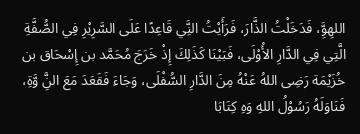اللهِوَِّ، فَدَخَلْتُ الذَّارَ، فَرَأَيْتُ النَِّي قَاعِدًا عَلَى السَّرِيْرِ فِي الصُّفَّةِ الَّتِي فِي الدَّارِ الأُوْلَى، فَبَيْنَا كَذَلِكَ إِذْ خَرَجَ مُحَمَّد بن إِسْحَاق بن خُزَيْمَة رَضِى اللهُ عَنْهُ مِنَ الدَّارِ السُّفْلَى، وَجَاءَ فَقَعَدَ مَعَ النَِّ وَّةِ، فَنَاوَلَهُ رَسُوْلُ اللهِ وَهِ كِتَابَا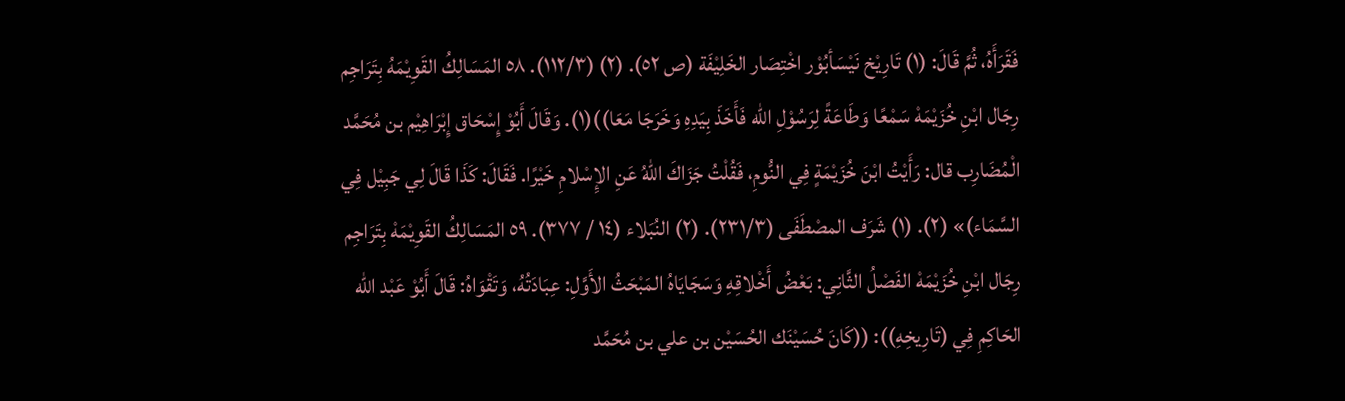فَقَرَأَهُ، ثُمَّ قَالَ: (١) تَارِيْخ نَيْسَأبُوْر اخْتِصَار الخَلِيْفَة (ص ٥٢). (٢) (١١٢/٣). ٥٨ المَسَالِكُ القَوِيْمَهُ بِتَرَاجِم رِجَال ابْنِ خُزَیْمَهْ سَمْعًا وَطَاعَةً لِرَسُوْلِ الله فَأَخَذَ بِيَدِهِ وَخَرَجَا مَعَا))(١). وَقَالَ أَبُوْ إِسْحَاق إِبْرَاهِيْم بن مُحَمَّد الْمُضَارِب قال: رَأَيْتُ ابْنَ خُزَيْمَةٍ فِي النُّومِ، فَقُلْتُ جَزَاكَ اللهُ عَنِ الإِسْلامِ خَيْرًا. فَقَالَ: كَذَا قَالَ لِي جَبِيْل فِي السَّمَاء)» (٢). (١) شَرَف المصْطَفَى (٢٣١/٣). (٢) النُبَلاء (١٤ / ٣٧٧). ٥٩ المَسَالِكُ القَوِيْمَهْ بِتَرَاجِم رِجَال ابْنِ خُزَيْمَهْ الفَصْلُ الثَّانِي: بَعْضُ أَخْلاقِهِ وَسَجَايَاهُ المَبْحَثُ الأَوَّلِ: عِبَادَتُهُ، وَتَقْوَاهُ: قَالَ أَبُوْ عَبْد الله الحَاكِمِ فِي (تَارِيخِهِ)): ((كَانَ حُسَيْنَك الحُسَيْن بن علي بن مُحَمَّد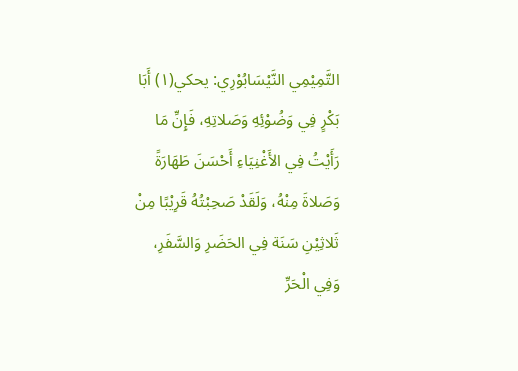التَّمِيْمِي النَّيْسَابُوْرِي: يحكي(١) أَبَا بَكْرٍ فِي وَضُوْئِهِ وَصَلاتِهِ، فَإِنِّ مَا رَأَيْتُ فِي الأَغْنِيَاءِ أَحْسَنَ طَهَارَةً وَصَلاةَ مِنْهُ، وَلَقَدْ صَحِبْتُهُ قَرِيْبًا مِنْ ثَلاثِيْنِ سَنَة فِي الحَضَرِ وَالسَّفَرِ، وَفِي الْحَرِّ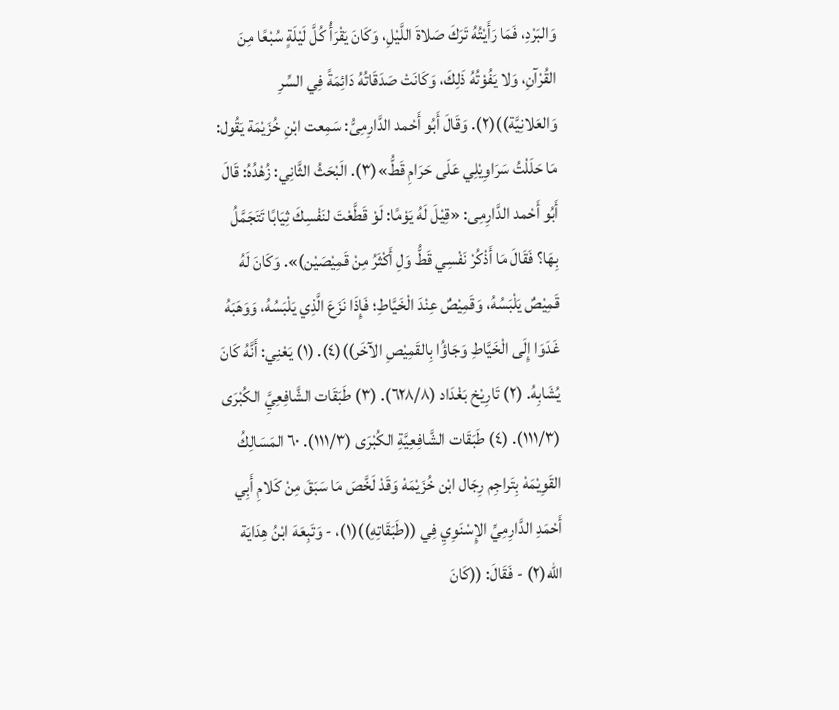وَالبَرْدِ، فَمَا رَأَيْتُهُ تَرَكَ صَلاةَ اللَّيْلِ، وَكَانَ يَقْرَأُ كُلَّ لَيْلَةٍ سُبْعًا مِنَ القُرْآنِ، وَلا يَفُوْتُهُ ذَلِكَ، وَكَانَتْ صَدَقَاتُهُ دَائِمَةً فِي السِّرِ وَالعَلانِيَّة))(٢). وَقَالَ أَبُو أَحْمد الدَّارِمِىُّ: سَمِعت ابْنِ خُزَيْمَة يَقُول: مَا حَلَلْتُ سَرَاوِيْلِي عَلَى حَرَامِ قَطُّ»(٣). الَبْحَثُ الثَّانِي: زُهْدُهُ: قَالَ أَبُو أَحْمد الدَّارِمِى: «قِيْلَ لَهُ يَوْمًا: لَوْ قَطَّعْتَ لنَفْسِكَ ثِيَابًا تَتَجَمَّلُ بِهَا؟ فَقَالَ مَا أَذْكُرْ نَفْسِي قَطُّ وَلِ أَكْثَرُ مِنْ قَمِيْصَيْن)». وَكَانَ لَهُ قَمِيْصٌ يَلْبَسُهُ، وَقَمِيْصٌ عِنْدَ الْخَيَّاطِ؛ فَإِذَا نَزَعَ الَّذِي يَلْبَسُهُ، وَوَهَبَهُ غَدَوَا إِلَى الْخَيَّاطِ وَجَاؤُا بِالقَمِيْصِ الآخَر))(٤). (١) يَعْنِي: أَنَّهُ كَانَ يُشَابِهُ. (٢) تَارِيْخ بَغْدَاد (٦٢٨/٨). (٣) طَبَقَات الشَّافِعِيَِّ الكُبْرَى (١١١/٣). (٤) طَبَقَات الشَّافِعِيَّةِ الكُبْرَى (١١١/٣). ٦٠ المَسَالِكُ القَوِيْمَهْ بِتَراجِم رِجَال ابْن خُزَیْمَهْ وَقَدْ لَخَّصَ مَا سَبَقَ مِنْ كَلامِ أَبِي أَحْمَدِ الدَّارِمِيِّ الإِسْنَوِيِ فِي ((طَبَقَاتِهِ))(١)، - وَتَبِعَهَ ابْنُ هِدَايَة الله(٢) - فَقَالَ: ((كَانَ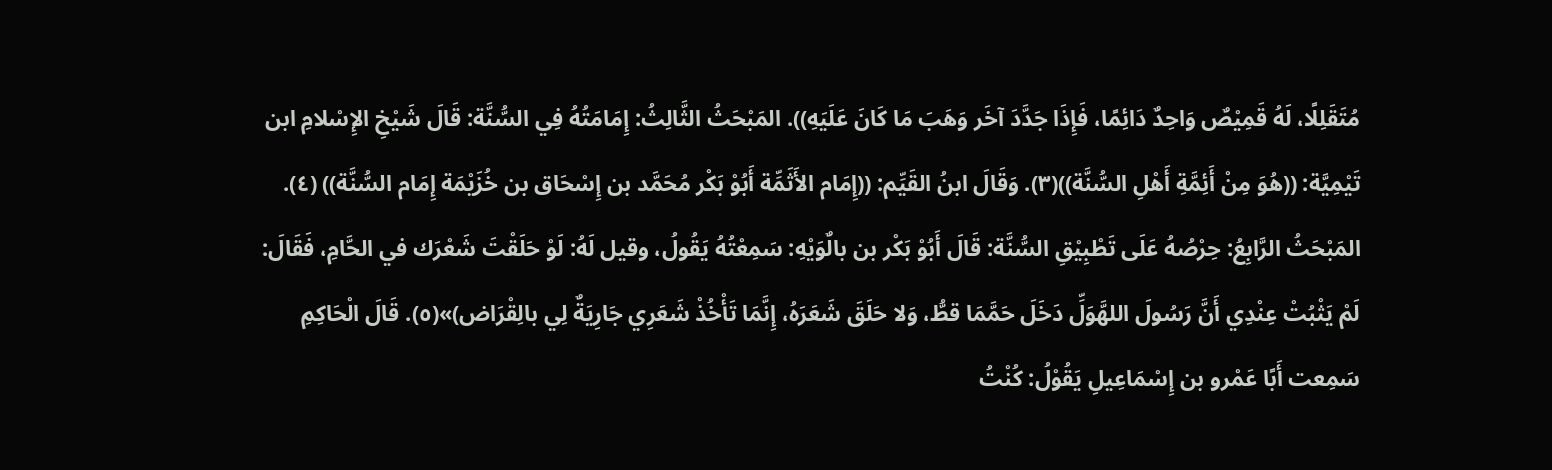مُتَقَلِلًا، لَهُ قَمِيْصٌ وَاحِدٌ دَائِمًا، فَإِذَا جَدَّدَ آخَر وَهَبَ مَا كَانَ عَلَیَهِ)). المَبْحَثُ الثَّالِثُ: إِمَامَتُهُ فِي السُّنَّة: قَالَ شَيْخِ الإِسْلامِ ابن تَيْمِيَّة: ((هُوَ مِنْ أَئِمَّةِ أَهْلِ السُّنَّة))(٣). وَقَالَ ابنُ القَيِّم: ((إِمَام الأَثَمِّة أَبُوْ بَكْر مُحَمَّد بن إِسْحَاق بن خُزَيْمَة إِمَام السُّنَّة)) (٤). المَبْحَثُ الرَّابِعُ: حِرْصُهُ عَلَى تَطْبِيْقِ السُّنَّة: قَالَ أَبُوْ بَكْر بن بالٌوَيْهِ: سَمِعْتُهُ يَقُولُ، وقيل لَهُ: لَوْ حَلَقْتَ شَعْرَك في الحَّامِ، فَقَالَ: لَمْ يَثْبُتْ عِنْدِي أَنَّ رَسُولَ اللهَّوَلِّ دَخَلَ حَمَّمَا قطُّ، وَلا حَلَقَ شَعَرَهُ، إِنَّمَا تَأْخُذْ شَعَرِي جَارِيَةٌ لِي بالِقْرَاض)»(٥). قَالَ الْحَاكِمِ سَمِعت أَبًا عَمْرو بن إِسْمَاعِيلِ يَقُوْلُ: كُنْتُ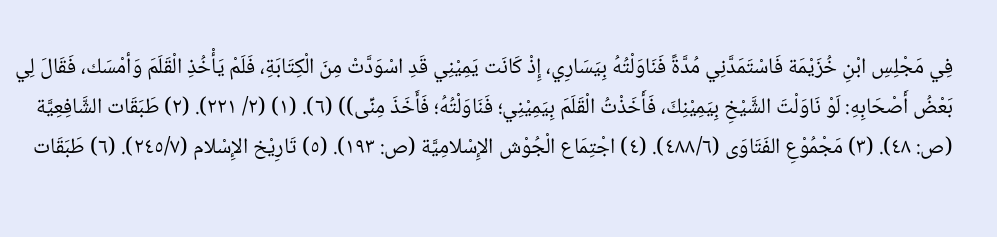فِي مَجْلِسِ ابْنِ خُزَيْمَة فَاسْتَمَدَّنِي مُدَّةً فَنَاوَلْتُهُ بِيَسَارِي، إِذْ كَانَت يَمِيْنِي قَدِ اسْوَدَّتْ مِنَ الْكِتَابَةِ، فَلَمْ يَأْخُذِ الْقَلَمَ وَأمْسَك، فَقَالَ لِي بَعْضُ أَصْحَابِهِ: لَوْ نَاوَلْتَ الشَّيْخِ بِيَمِيْنِكَ، فَأَخَذْتُ الْقَلَمَ بِيَمِيْنِي؛ فَنَاوَلْتُهُ؛ فَأَخَذَ مِنِّى)) (٦). (١) (٢/ ٢٢١). (٢) طَبَقَات الشَّافِعِيَّة (ص: ٤٨). (٣) مَجْمُوْعِ الفَتَاوَى (٤٨٨/٦). (٤) اجْتِمَاع الْجُوْش الإِسْلامِيَّة (ص: ١٩٣). (٥) تَارِيْخ الإِسْلام (٢٤٥/٧). (٦) طَبَقَات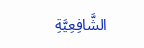الشَّافِعِيَّةِ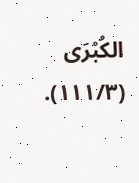الكُبْرَى (١١١/٣).